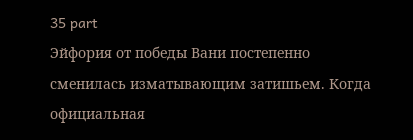35 part
Эйфория от победы Вани постепенно сменилась изматывающим затишьем. Когда официальная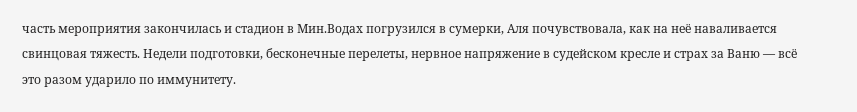часть мероприятия закончилась и стадион в Мин.Водах погрузился в сумерки, Аля почувствовала, как на неё наваливается свинцовая тяжесть. Недели подготовки, бесконечные перелеты, нервное напряжение в судейском кресле и страх за Ваню — всё это разом ударило по иммунитету.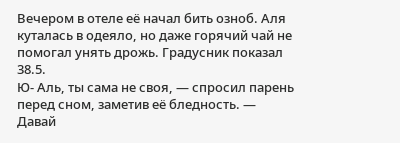Вечером в отеле её начал бить озноб. Аля куталась в одеяло, но даже горячий чай не помогал унять дрожь. Градусник показал 38.5.
Ю- Аль, ты сама не своя, — спросил парень перед сном, заметив её бледность. — Давай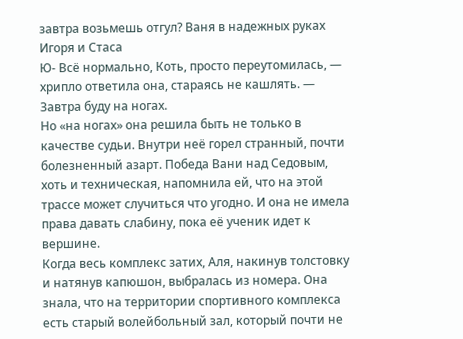завтра возьмешь отгул? Ваня в надежных руках Игоря и Стаса
Ю- Всё нормально, Коть, просто переутомилась, — хрипло ответила она, стараясь не кашлять. — Завтра буду на ногах.
Но «на ногах» она решила быть не только в качестве судьи. Внутри неё горел странный, почти болезненный азарт. Победа Вани над Седовым, хоть и техническая, напомнила ей, что на этой трассе может случиться что угодно. И она не имела права давать слабину, пока её ученик идет к вершине.
Когда весь комплекс затих, Аля, накинув толстовку и натянув капюшон, выбралась из номера. Она знала, что на территории спортивного комплекса есть старый волейбольный зал, который почти не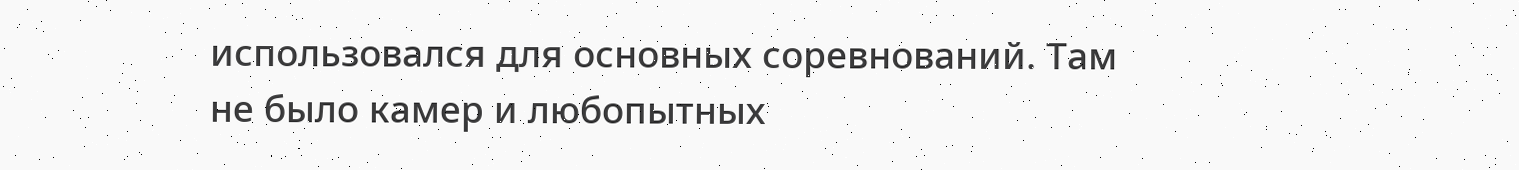использовался для основных соревнований. Там не было камер и любопытных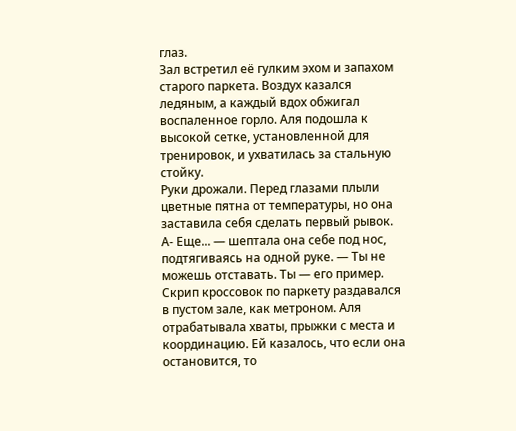глаз.
Зал встретил её гулким эхом и запахом старого паркета. Воздух казался ледяным, а каждый вдох обжигал воспаленное горло. Аля подошла к высокой сетке, установленной для тренировок, и ухватилась за стальную стойку.
Руки дрожали. Перед глазами плыли цветные пятна от температуры, но она заставила себя сделать первый рывок.
А- Еще... — шептала она себе под нос, подтягиваясь на одной руке. — Ты не можешь отставать. Ты — его пример.
Скрип кроссовок по паркету раздавался в пустом зале, как метроном. Аля отрабатывала хваты, прыжки с места и координацию. Ей казалось, что если она остановится, то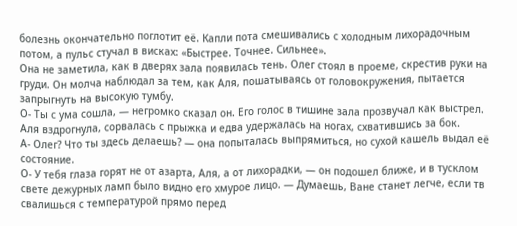болезнь окончательно поглотит её. Капли пота смешивались с холодным лихорадочным потом, а пульс стучал в висках: «Быстрее. Точнее. Сильнее».
Она не заметила, как в дверях зала появилась тень. Олег стоял в проеме, скрестив руки на груди. Он молча наблюдал за тем, как Аля, пошатываясь от головокружения, пытается запрыгнуть на высокую тумбу.
О- Ты с ума сошла, — негромко сказал он. Его голос в тишине зала прозвучал как выстрел.
Аля вздрогнула, сорвалась с прыжка и едва удержалась на ногах, схватившись за бок.
А- Олег? Что ты здесь делаешь? — она попыталась выпрямиться, но сухой кашель выдал её состояние.
О- У тебя глаза горят не от азарта, Аля, а от лихорадки, — он подошел ближе, и в тусклом свете дежурных ламп было видно его хмурое лицо. — Думаешь, Ване станет легче, если тв свалишься с температурой прямо перед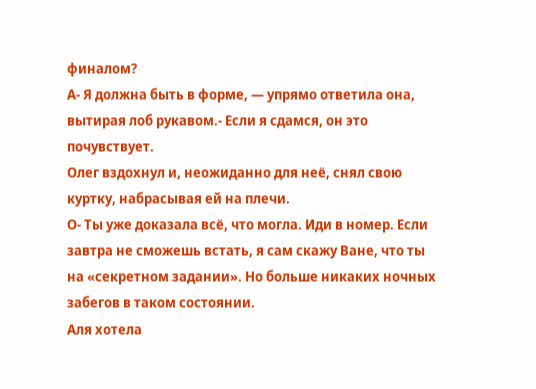финалом?
А- Я должна быть в форме, — упрямо ответила она, вытирая лоб рукавом.- Если я сдамся, он это почувствует.
Олег вздохнул и, неожиданно для неё, снял свою куртку, набрасывая ей на плечи.
О- Ты уже доказала всё, что могла. Иди в номер. Если завтра не сможешь встать, я сам скажу Ване, что ты на «секретном задании». Но больше никаких ночных забегов в таком состоянии.
Аля хотела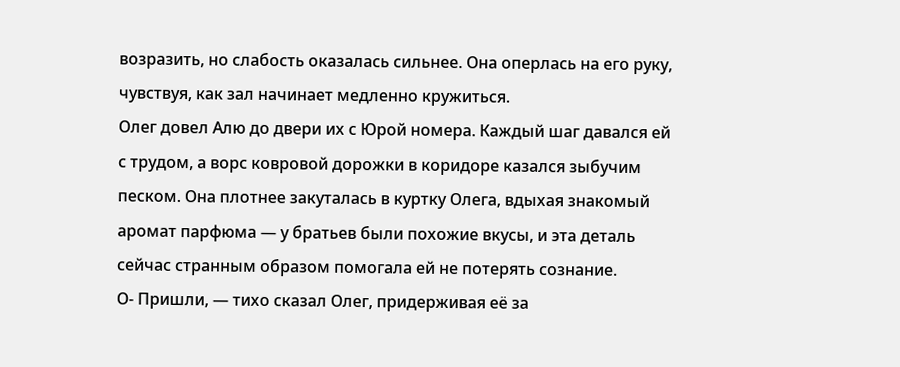возразить, но слабость оказалась сильнее. Она оперлась на его руку, чувствуя, как зал начинает медленно кружиться.
Олег довел Алю до двери их с Юрой номера. Каждый шаг давался ей с трудом, а ворс ковровой дорожки в коридоре казался зыбучим песком. Она плотнее закуталась в куртку Олега, вдыхая знакомый аромат парфюма — у братьев были похожие вкусы, и эта деталь сейчас странным образом помогала ей не потерять сознание.
О- Пришли, — тихо сказал Олег, придерживая её за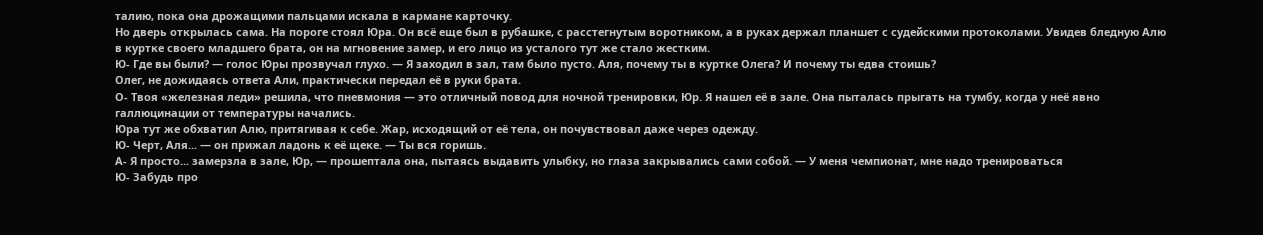талию, пока она дрожащими пальцами искала в кармане карточку.
Но дверь открылась сама. На пороге стоял Юра. Он всё еще был в рубашке, с расстегнутым воротником, а в руках держал планшет с судейскими протоколами. Увидев бледную Алю в куртке своего младшего брата, он на мгновение замер, и его лицо из усталого тут же стало жестким.
Ю- Где вы были? — голос Юры прозвучал глухо. — Я заходил в зал, там было пусто. Аля, почему ты в куртке Олега? И почему ты едва стоишь?
Олег, не дожидаясь ответа Али, практически передал её в руки брата.
О- Твоя «железная леди» решила, что пневмония — это отличный повод для ночной тренировки, Юр. Я нашел её в зале. Она пыталась прыгать на тумбу, когда у неё явно галлюцинации от температуры начались.
Юра тут же обхватил Алю, притягивая к себе. Жар, исходящий от её тела, он почувствовал даже через одежду.
Ю- Черт, Аля... — он прижал ладонь к её щеке. — Ты вся горишь.
А- Я просто... замерзла в зале, Юр, — прошептала она, пытаясь выдавить улыбку, но глаза закрывались сами собой. — У меня чемпионат, мне надо тренироваться
Ю- Забудь про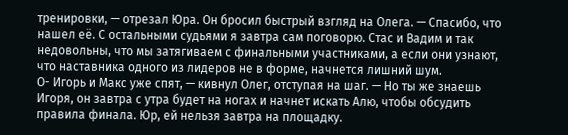тренировки, — отрезал Юра. Он бросил быстрый взгляд на Олега. — Спасибо, что нашел её. С остальными судьями я завтра сам поговорю. Стас и Вадим и так недовольны, что мы затягиваем с финальными участниками, а если они узнают, что наставника одного из лидеров не в форме, начнется лишний шум.
О- Игорь и Макс уже спят, — кивнул Олег, отступая на шаг. — Но ты же знаешь Игоря, он завтра с утра будет на ногах и начнет искать Алю, чтобы обсудить правила финала. Юр, ей нельзя завтра на площадку.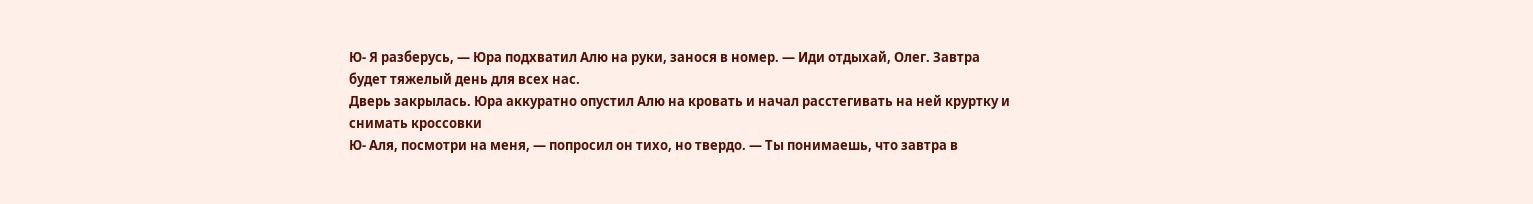Ю- Я разберусь, — Юра подхватил Алю на руки, занося в номер. — Иди отдыхай, Олег. Завтра будет тяжелый день для всех нас.
Дверь закрылась. Юра аккуратно опустил Алю на кровать и начал расстегивать на ней круртку и снимать кроссовки
Ю- Аля, посмотри на меня, — попросил он тихо, но твердо. — Ты понимаешь, что завтра в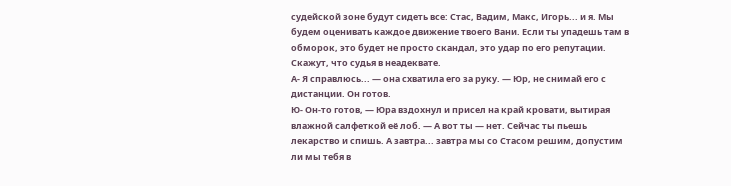судейской зоне будут сидеть все: Стас, Вадим, Макс, Игорь... и я. Мы будем оценивать каждое движение твоего Вани. Если ты упадешь там в обморок, это будет не просто скандал, это удар по его репутации. Скажут, что судья в неадеквате.
А- Я справлюсь... — она схватила его за руку. — Юр, не снимай его с дистанции. Он готов.
Ю- Он-то готов, — Юра вздохнул и присел на край кровати, вытирая влажной салфеткой её лоб. — А вот ты — нет. Сейчас ты пьешь лекарство и спишь. А завтра... завтра мы со Стасом решим, допустим ли мы тебя в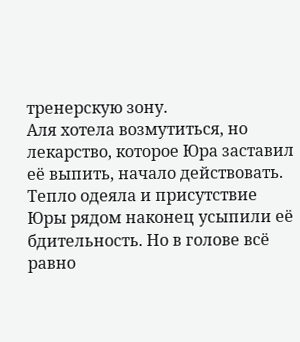тренерскую зону.
Аля хотела возмутиться, но лекарство, которое Юра заставил её выпить, начало действовать. Тепло одеяла и присутствие Юры рядом наконец усыпили её бдительность. Но в голове всё равно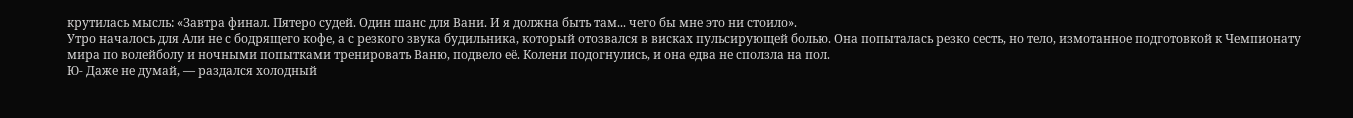крутилась мысль: «Завтра финал. Пятеро судей. Один шанс для Вани. И я должна быть там... чего бы мне это ни стоило».
Утро началось для Али не с бодрящего кофе, а с резкого звука будильника, который отозвался в висках пульсирующей болью. Она попыталась резко сесть, но тело, измотанное подготовкой к Чемпионату мира по волейболу и ночными попытками тренировать Ваню, подвело её. Колени подогнулись, и она едва не сползла на пол.
Ю- Даже не думай, — раздался холодный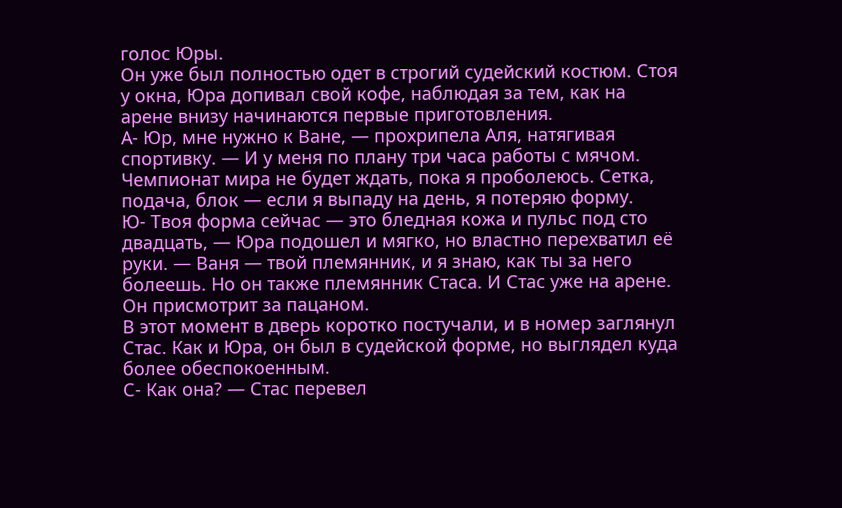голос Юры.
Он уже был полностью одет в строгий судейский костюм. Стоя у окна, Юра допивал свой кофе, наблюдая за тем, как на арене внизу начинаются первые приготовления.
А- Юр, мне нужно к Ване, — прохрипела Аля, натягивая спортивку. — И у меня по плану три часа работы с мячом. Чемпионат мира не будет ждать, пока я проболеюсь. Сетка, подача, блок — если я выпаду на день, я потеряю форму.
Ю- Твоя форма сейчас — это бледная кожа и пульс под сто двадцать, — Юра подошел и мягко, но властно перехватил её руки. — Ваня — твой племянник, и я знаю, как ты за него болеешь. Но он также племянник Стаса. И Стас уже на арене. Он присмотрит за пацаном.
В этот момент в дверь коротко постучали, и в номер заглянул Стас. Как и Юра, он был в судейской форме, но выглядел куда более обеспокоенным.
С- Как она? — Стас перевел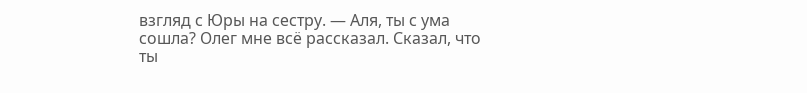взгляд с Юры на сестру. — Аля, ты с ума сошла? Олег мне всё рассказал. Сказал, что ты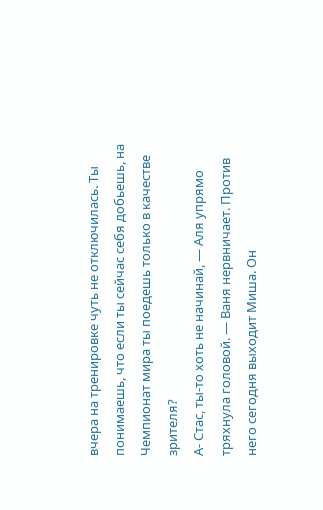вчера на тренировке чуть не отключилась. Ты понимаешь, что если ты сейчас себя добьешь, на Чемпионат мира ты поедешь только в качестве зрителя?
А- Стас, ты-то хоть не начинай, — Аля упрямо тряхнула головой. — Ваня нервничает. Против него сегодня выходит Миша. Он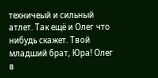техничеый и сильный атлет. Так ещё и Олег что нибудь скажет. Твой младший брат, Юра! Олег в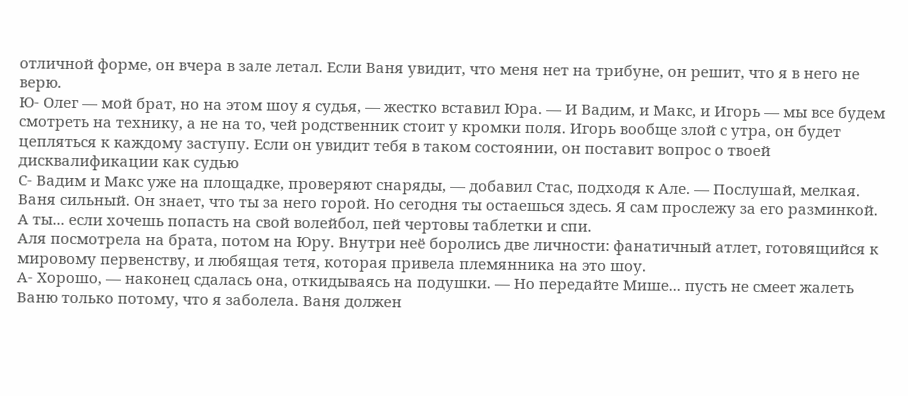отличной форме, он вчера в зале летал. Если Ваня увидит, что меня нет на трибуне, он решит, что я в него не верю.
Ю- Олег — мой брат, но на этом шоу я судья, — жестко вставил Юра. — И Вадим, и Макс, и Игорь — мы все будем смотреть на технику, а не на то, чей родственник стоит у кромки поля. Игорь вообще злой с утра, он будет цепляться к каждому заступу. Если он увидит тебя в таком состоянии, он поставит вопрос о твоей дисквалификации как судью
С- Вадим и Макс уже на площадке, проверяют снаряды, — добавил Стас, подходя к Але. — Послушай, мелкая. Ваня сильный. Он знает, что ты за него горой. Но сегодня ты остаешься здесь. Я сам прослежу за его разминкой. А ты... если хочешь попасть на свой волейбол, пей чертовы таблетки и спи.
Аля посмотрела на брата, потом на Юру. Внутри неё боролись две личности: фанатичный атлет, готовящийся к мировому первенству, и любящая тетя, которая привела племянника на это шоу.
А- Хорошо, — наконец сдалась она, откидываясь на подушки. — Но передайте Мише... пусть не смеет жалеть Ваню только потому, что я заболела. Ваня должен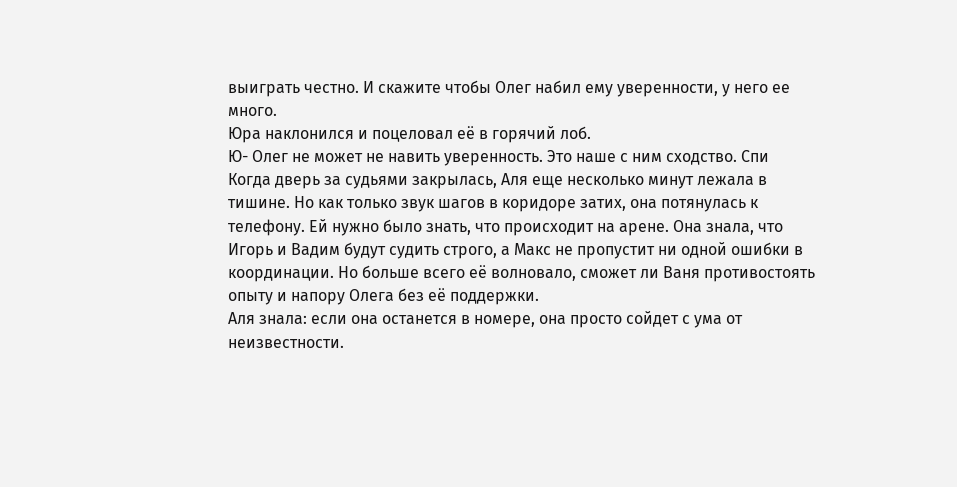выиграть честно. И скажите чтобы Олег набил ему уверенности, у него ее много.
Юра наклонился и поцеловал её в горячий лоб.
Ю- Олег не может не навить уверенность. Это наше с ним сходство. Спи
Когда дверь за судьями закрылась, Аля еще несколько минут лежала в тишине. Но как только звук шагов в коридоре затих, она потянулась к телефону. Ей нужно было знать, что происходит на арене. Она знала, что Игорь и Вадим будут судить строго, а Макс не пропустит ни одной ошибки в координации. Но больше всего её волновало, сможет ли Ваня противостоять опыту и напору Олега без её поддержки.
Аля знала: если она останется в номере, она просто сойдет с ума от неизвестности.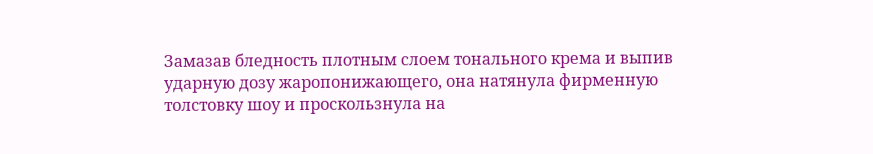Замазав бледность плотным слоем тонального крема и выпив ударную дозу жаропонижающего, она натянула фирменную толстовку шоу и проскользнула на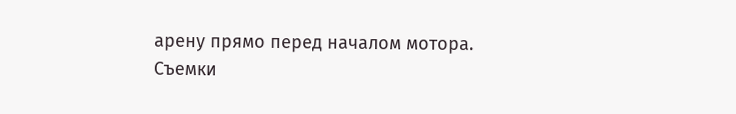арену прямо перед началом мотора.
Съемки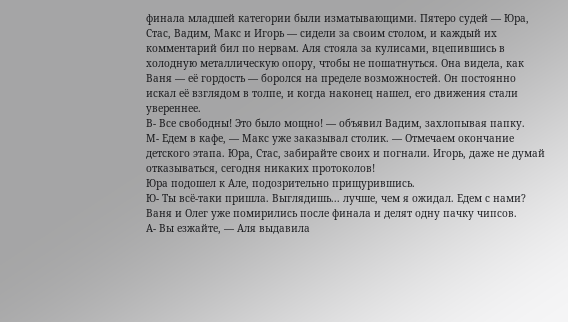финала младшей категории были изматывающими. Пятеро судей — Юра, Стас, Вадим, Макс и Игорь — сидели за своим столом, и каждый их комментарий бил по нервам. Аля стояла за кулисами, вцепившись в холодную металлическую опору, чтобы не пошатнуться. Она видела, как Ваня — её гордость — боролся на пределе возможностей. Он постоянно искал её взглядом в толпе, и когда наконец нашел, его движения стали увереннее.
В- Все свободны! Это было мощно! — объявил Вадим, захлопывая папку.
М- Едем в кафе, — Макс уже заказывал столик. — Отмечаем окончание детского этапа. Юра, Стас, забирайте своих и погнали. Игорь, даже не думай отказываться, сегодня никаких протоколов!
Юра подошел к Але, подозрительно прищурившись.
Ю- Ты всё-таки пришла. Выглядишь... лучше, чем я ожидал. Едем с нами? Ваня и Олег уже помирились после финала и делят одну пачку чипсов.
А- Вы езжайте, — Аля выдавила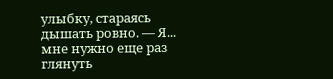улыбку, стараясь дышать ровно. — Я... мне нужно еще раз глянуть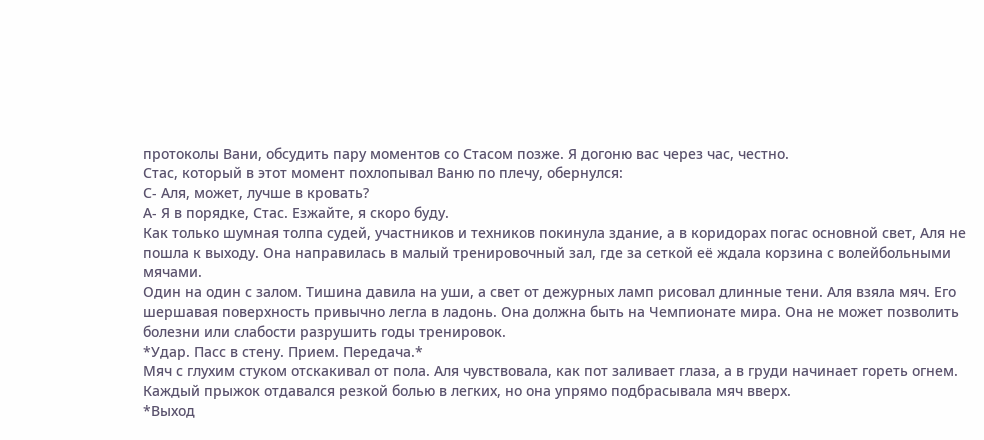протоколы Вани, обсудить пару моментов со Стасом позже. Я догоню вас через час, честно.
Стас, который в этот момент похлопывал Ваню по плечу, обернулся:
С- Аля, может, лучше в кровать?
А- Я в порядке, Стас. Езжайте, я скоро буду.
Как только шумная толпа судей, участников и техников покинула здание, а в коридорах погас основной свет, Аля не пошла к выходу. Она направилась в малый тренировочный зал, где за сеткой её ждала корзина с волейбольными мячами.
Один на один с залом. Тишина давила на уши, а свет от дежурных ламп рисовал длинные тени. Аля взяла мяч. Его шершавая поверхность привычно легла в ладонь. Она должна быть на Чемпионате мира. Она не может позволить болезни или слабости разрушить годы тренировок.
*Удар. Пасс в стену. Прием. Передача.*
Мяч с глухим стуком отскакивал от пола. Аля чувствовала, как пот заливает глаза, а в груди начинает гореть огнем. Каждый прыжок отдавался резкой болью в легких, но она упрямо подбрасывала мяч вверх.
*Выход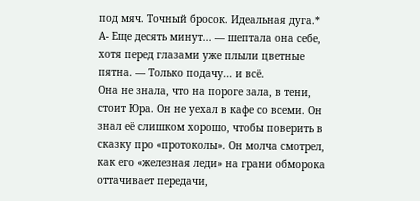под мяч. Точный бросок. Идеальная дуга.*
А- Еще десять минут... — шептала она себе, хотя перед глазами уже плыли цветные пятна. — Только подачу... и всё.
Она не знала, что на пороге зала, в тени, стоит Юра. Он не уехал в кафе со всеми. Он знал её слишком хорошо, чтобы поверить в сказку про «протоколы». Он молча смотрел, как его «железная леди» на грани обморока оттачивает передачи,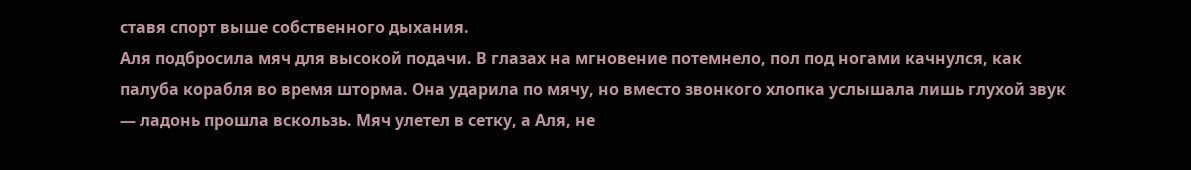ставя спорт выше собственного дыхания.
Аля подбросила мяч для высокой подачи. В глазах на мгновение потемнело, пол под ногами качнулся, как палуба корабля во время шторма. Она ударила по мячу, но вместо звонкого хлопка услышала лишь глухой звук — ладонь прошла вскользь. Мяч улетел в сетку, а Аля, не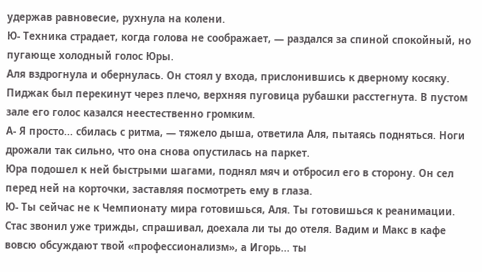удержав равновесие, рухнула на колени.
Ю- Техника страдает, когда голова не соображает, — раздался за спиной спокойный, но пугающе холодный голос Юры.
Аля вздрогнула и обернулась. Он стоял у входа, прислонившись к дверному косяку. Пиджак был перекинут через плечо, верхняя пуговица рубашки расстегнута. В пустом зале его голос казался неестественно громким.
А- Я просто... сбилась с ритма, — тяжело дыша, ответила Аля, пытаясь подняться. Ноги дрожали так сильно, что она снова опустилась на паркет.
Юра подошел к ней быстрыми шагами, поднял мяч и отбросил его в сторону. Он сел перед ней на корточки, заставляя посмотреть ему в глаза.
Ю- Ты сейчас не к Чемпионату мира готовишься, Аля. Ты готовишься к реанимации. Стас звонил уже трижды, спрашивал, доехала ли ты до отеля. Вадим и Макс в кафе вовсю обсуждают твой «профессионализм», а Игорь... ты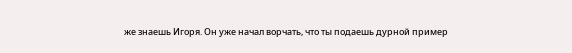же знаешь Игоря. Он уже начал ворчать, что ты подаешь дурной пример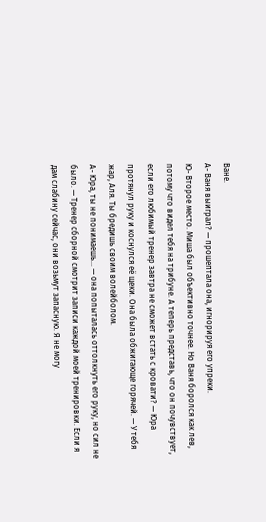Ване.
А- Ваня выиграл? — прошептала она, игнорируя его упреки.
Ю- Второе место. Миша был объективно точнее. Но Ваня боролся как лев, потому что видел тебя на трибуне. А теперь представь, что он почувствует, если его любимый тренер завтра не сможет встать с кровати? — Юра протянул руку и коснулся её щеки. Она была обжигающе горячей. — У тебя жар, Аля. Ты бредишь своим волейболом.
А- Юра, ты не понимаешь... — она попыталась оттолкнуть его руку, но сил не было. — Тренер сборной смотрит записи каждой моей тренировки. Если я дам слабину сейчас, они возьмут запасную. Я не могу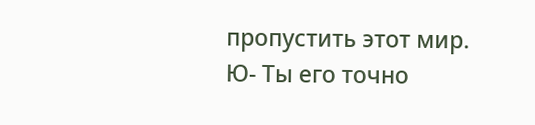пропустить этот мир.
Ю- Ты его точно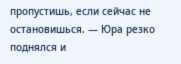пропустишь, если сейчас не остановишься. — Юра резко поднялся и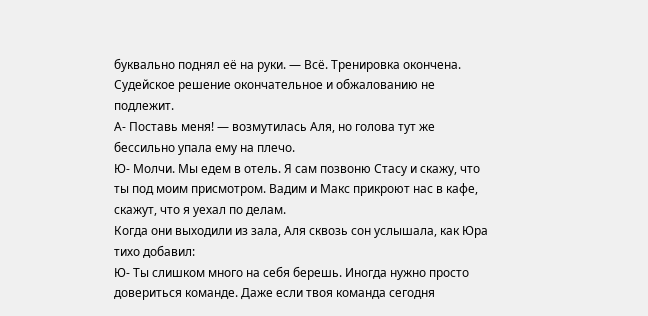буквально поднял её на руки. — Всё. Тренировка окончена. Судейское решение окончательное и обжалованию не подлежит.
А- Поставь меня! — возмутилась Аля, но голова тут же бессильно упала ему на плечо.
Ю- Молчи. Мы едем в отель. Я сам позвоню Стасу и скажу, что ты под моим присмотром. Вадим и Макс прикроют нас в кафе, скажут, что я уехал по делам.
Когда они выходили из зала, Аля сквозь сон услышала, как Юра тихо добавил:
Ю- Ты слишком много на себя берешь. Иногда нужно просто довериться команде. Даже если твоя команда сегодня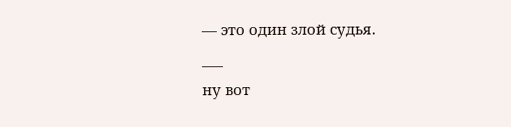— это один злой судья.
___
ну вот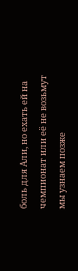боль для Али, но ехать ей на чемпионат или её не возьмут мы узнаем позже